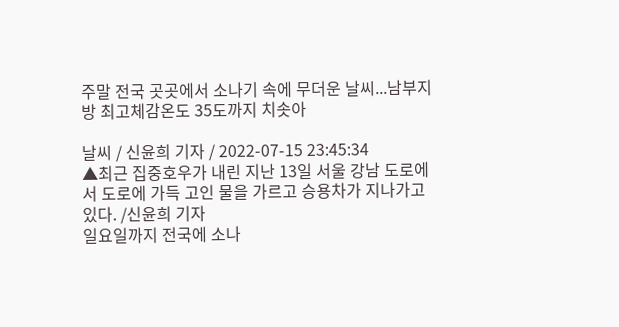주말 전국 곳곳에서 소나기 속에 무더운 날씨...남부지방 최고체감온도 35도까지 치솟아

날씨 / 신윤희 기자 / 2022-07-15 23:45:34
▲최근 집중호우가 내린 지난 13일 서울 강남 도로에서 도로에 가득 고인 물을 가르고 승용차가 지나가고 있다. /신윤희 기자
일요일까지 전국에 소나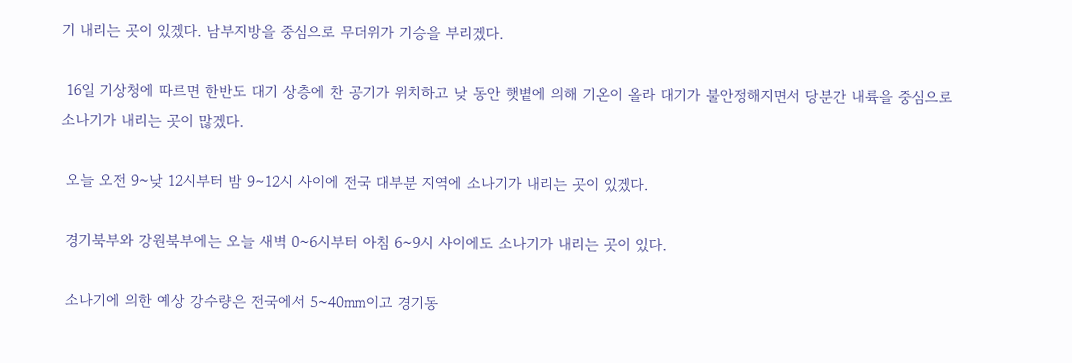기 내리는 곳이 있겠다. 남부지방을 중심으로 무더위가 기승을 부리겠다.

 16일 기상청에 따르면 한반도 대기 상층에 찬 공기가 위치하고 낮 동안 햇볕에 의해 기온이 올라 대기가 불안정해지면서 당분간 내륙을 중심으로 소나기가 내리는 곳이 많겠다.

 오늘 오전 9~낮 12시부터 밤 9∼12시 사이에 전국 대부분 지역에 소나기가 내리는 곳이 있겠다.

 경기북부와 강원북부에는 오늘 새벽 0~6시부터 아침 6~9시 사이에도 소나기가 내리는 곳이 있다.

 소나기에 의한 예상 강수량은 전국에서 5~40㎜이고 경기동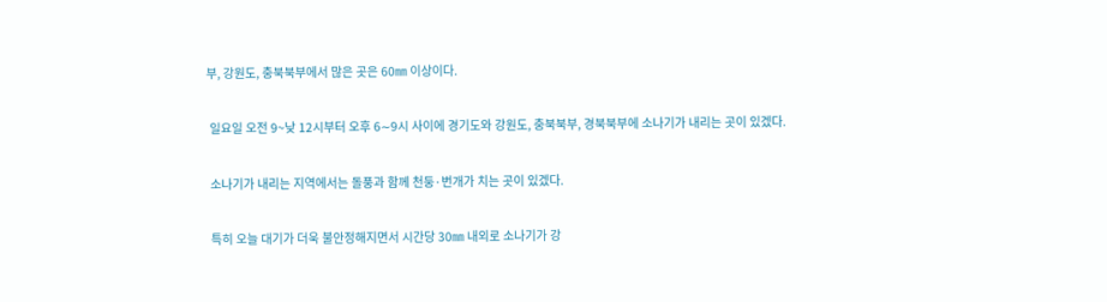부, 강원도, 충북북부에서 많은 곳은 60㎜ 이상이다.

 일요일 오전 9~낮 12시부터 오후 6∼9시 사이에 경기도와 강원도, 충북북부, 경북북부에 소나기가 내리는 곳이 있겠다.

 소나기가 내리는 지역에서는 돌풍과 함께 천둥·번개가 치는 곳이 있겠다.

 특히 오늘 대기가 더욱 불안정해지면서 시간당 30㎜ 내외로 소나기가 강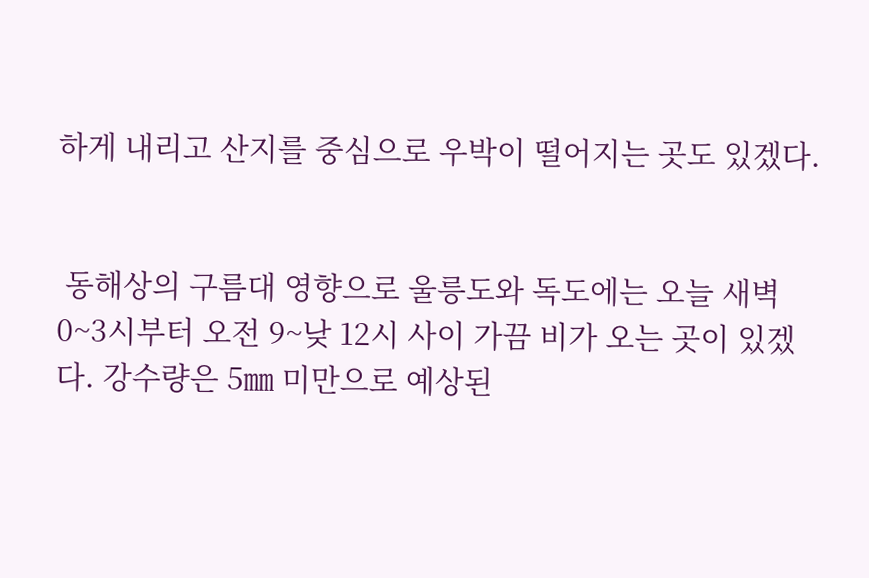하게 내리고 산지를 중심으로 우박이 떨어지는 곳도 있겠다.


 동해상의 구름대 영향으로 울릉도와 독도에는 오늘 새벽 0~3시부터 오전 9~낮 12시 사이 가끔 비가 오는 곳이 있겠다. 강수량은 5㎜ 미만으로 예상된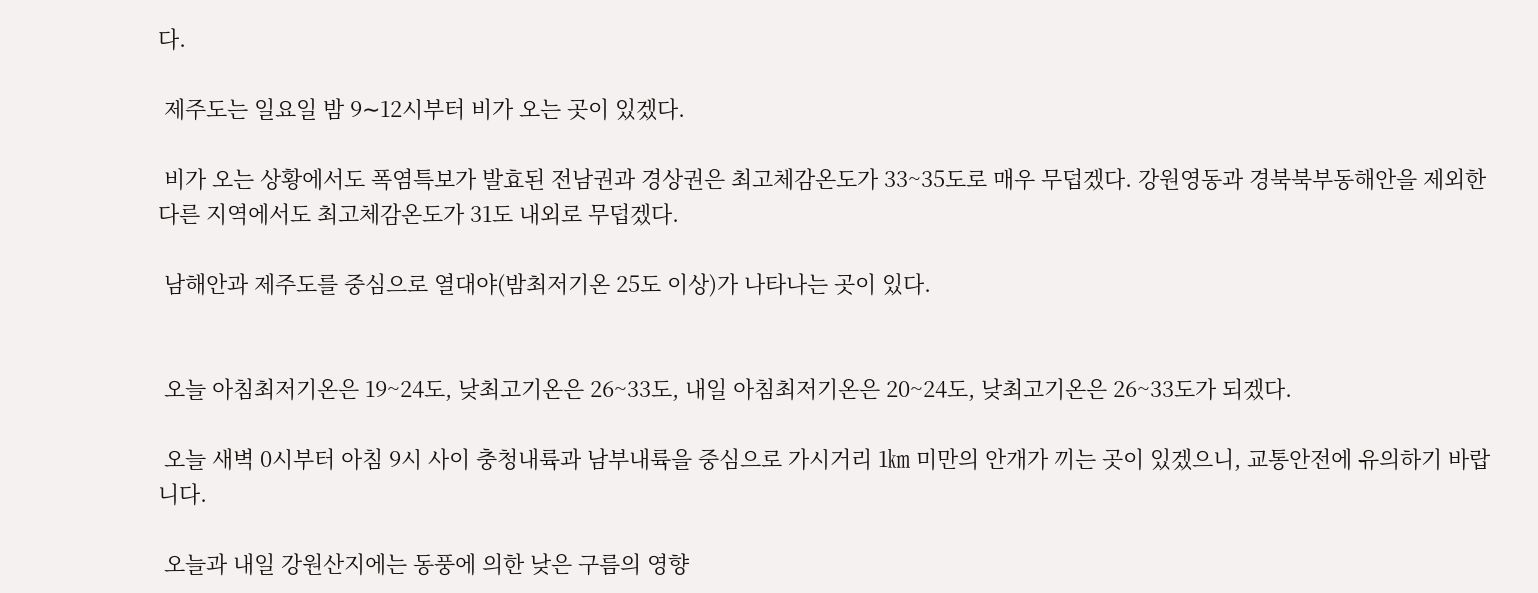다.

 제주도는 일요일 밤 9∼12시부터 비가 오는 곳이 있겠다.

 비가 오는 상황에서도 폭염특보가 발효된 전남권과 경상권은 최고체감온도가 33~35도로 매우 무덥겠다. 강원영동과 경북북부동해안을 제외한 다른 지역에서도 최고체감온도가 31도 내외로 무덥겠다.

 남해안과 제주도를 중심으로 열대야(밤최저기온 25도 이상)가 나타나는 곳이 있다.


 오늘 아침최저기온은 19~24도, 낮최고기온은 26~33도, 내일 아침최저기온은 20~24도, 낮최고기온은 26~33도가 되겠다.

 오늘 새벽 0시부터 아침 9시 사이 충청내륙과 남부내륙을 중심으로 가시거리 1㎞ 미만의 안개가 끼는 곳이 있겠으니, 교통안전에 유의하기 바랍니다.

 오늘과 내일 강원산지에는 동풍에 의한 낮은 구름의 영향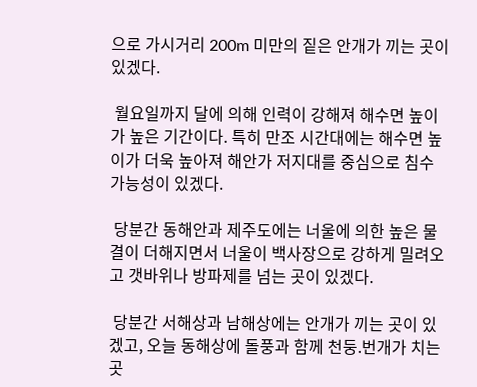으로 가시거리 200m 미만의 짙은 안개가 끼는 곳이 있겠다.

 월요일까지 달에 의해 인력이 강해져 해수면 높이가 높은 기간이다. 특히 만조 시간대에는 해수면 높이가 더욱 높아져 해안가 저지대를 중심으로 침수 가능성이 있겠다.

 당분간 동해안과 제주도에는 너울에 의한 높은 물결이 더해지면서 너울이 백사장으로 강하게 밀려오고 갯바위나 방파제를 넘는 곳이 있겠다.

 당분간 서해상과 남해상에는 안개가 끼는 곳이 있겠고, 오늘 동해상에 돌풍과 함께 천둥.번개가 치는 곳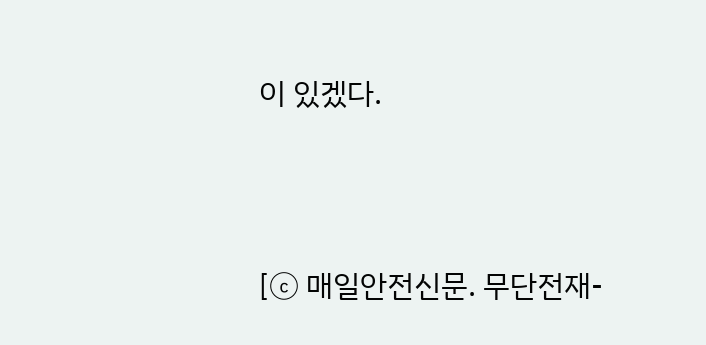이 있겠다.



[ⓒ 매일안전신문. 무단전재-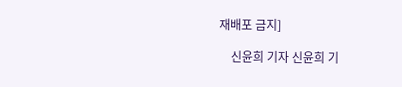재배포 금지]

    신윤희 기자 신윤희 기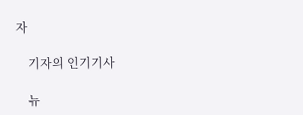자

    기자의 인기기사

    뉴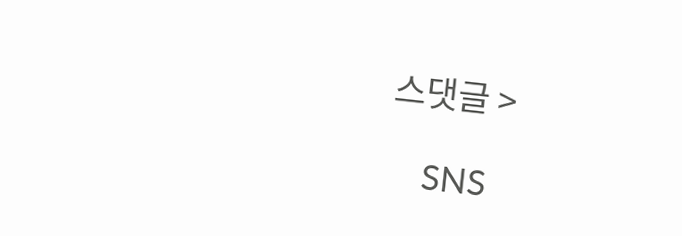스댓글 >

    SNS